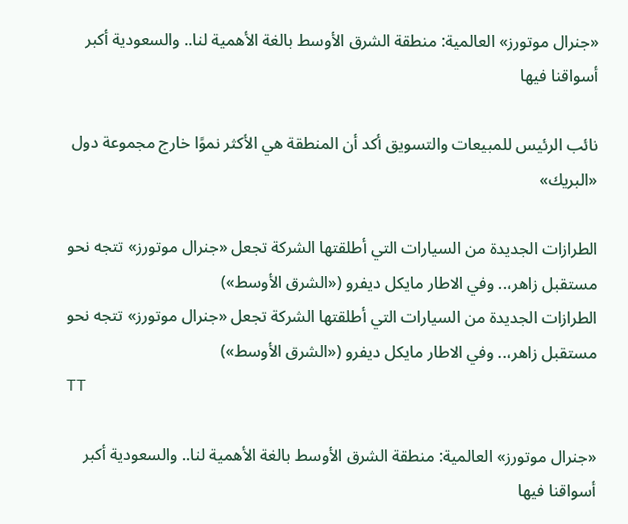«جنرال موتورز» العالمية: منطقة الشرق الأوسط بالغة الأهمية لنا.. والسعودية أكبر أسواقنا فيها

نائب الرئيس للمبيعات والتسويق أكد أن المنطقة هي الأكثر نموًا خارج مجموعة دول «البريك»

الطرازات الجديدة من السيارات التي أطلقتها الشركة تجعل «جنرال موتورز» تتجه نحو مستقبل زاهر،.. وفي الاطار مايكل ديفرو («الشرق الأوسط»)
الطرازات الجديدة من السيارات التي أطلقتها الشركة تجعل «جنرال موتورز» تتجه نحو مستقبل زاهر،.. وفي الاطار مايكل ديفرو («الشرق الأوسط»)
TT

«جنرال موتورز» العالمية: منطقة الشرق الأوسط بالغة الأهمية لنا.. والسعودية أكبر أسواقنا فيها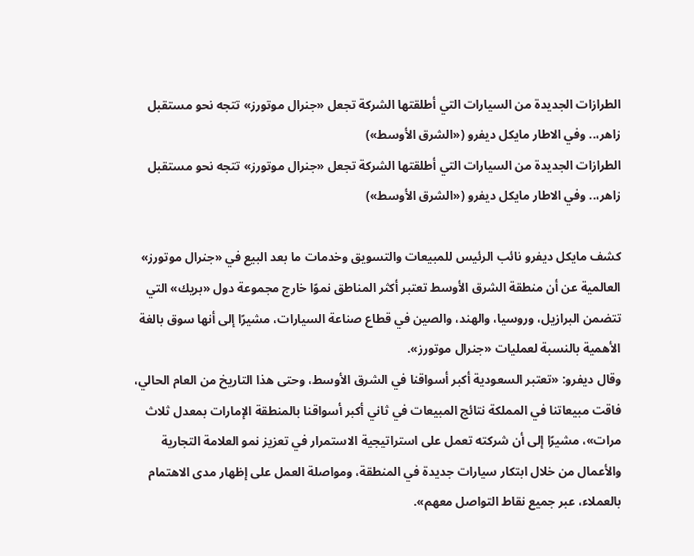الطرازات الجديدة من السيارات التي أطلقتها الشركة تجعل «جنرال موتورز» تتجه نحو مستقبل زاهر،.. وفي الاطار مايكل ديفرو («الشرق الأوسط»)
الطرازات الجديدة من السيارات التي أطلقتها الشركة تجعل «جنرال موتورز» تتجه نحو مستقبل زاهر،.. وفي الاطار مايكل ديفرو («الشرق الأوسط»)

كشف مايكل ديفرو نائب الرئيس للمبيعات والتسويق وخدمات ما بعد البيع في «جنرال موتورز» العالمية عن أن منطقة الشرق الأوسط تعتبر أكثر المناطق نموًا خارج مجموعة دول «بريك» التي تتضمن البرازيل، وروسيا، والهند، والصين في قطاع صناعة السيارات، مشيرًا إلى أنها سوق بالغة الأهمية بالنسبة لعمليات «جنرال موتورز».
وقال ديفرو: «تعتبر السعودية أكبر أسواقنا في الشرق الأوسط، وحتى هذا التاريخ من العام الحالي، فاقت مبيعاتنا في المملكة نتائج المبيعات في ثاني أكبر أسواقنا بالمنطقة الإمارات بمعدل ثلاث مرات»، مشيرًا إلى أن شركته تعمل على استراتيجية الاستمرار في تعزيز نمو العلامة التجارية والأعمال من خلال ابتكار سيارات جديدة في المنطقة، ومواصلة العمل على إظهار مدى الاهتمام بالعملاء، عبر جميع نقاط التواصل معهم».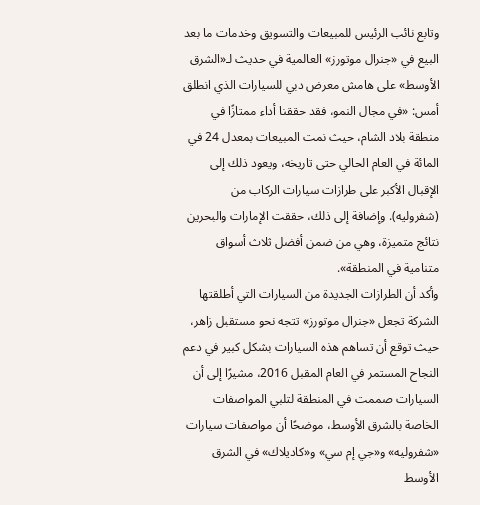وتابع نائب الرئيس للمبيعات والتسويق وخدمات ما بعد البيع في «جنرال موتورز» العالمية في حديث لـ«الشرق الأوسط» على هامش معرض دبي للسيارات الذي انطلق أمس: «في مجال النمو، فقد حققنا أداء ممتازًا في منطقة بلاد الشام، حيث نمت المبيعات بمعدل 24 في المائة في العام الحالي حتى تاريخه، ويعود ذلك إلى الإقبال الأكبر على طرازات سيارات الركاب من (شفروليه). وإضافة إلى ذلك، حققت الإمارات والبحرين نتائج متميزة، وهي من ضمن أفضل ثلاث أسواق متنامية في المنطقة».
وأكد أن الطرازات الجديدة من السيارات التي أطلقتها الشركة تجعل «جنرال موتورز» تتجه نحو مستقبل زاهر، حيث توقع أن تساهم هذه السيارات بشكل كبير في دعم النجاح المستمر في العام المقبل 2016، مشيرًا إلى أن السيارات صممت في المنطقة لتلبي المواصفات الخاصة بالشرق الأوسط، موضحًا أن مواصفات سيارات «شفروليه» و«جي إم سي» و«كاديلاك» في الشرق الأوسط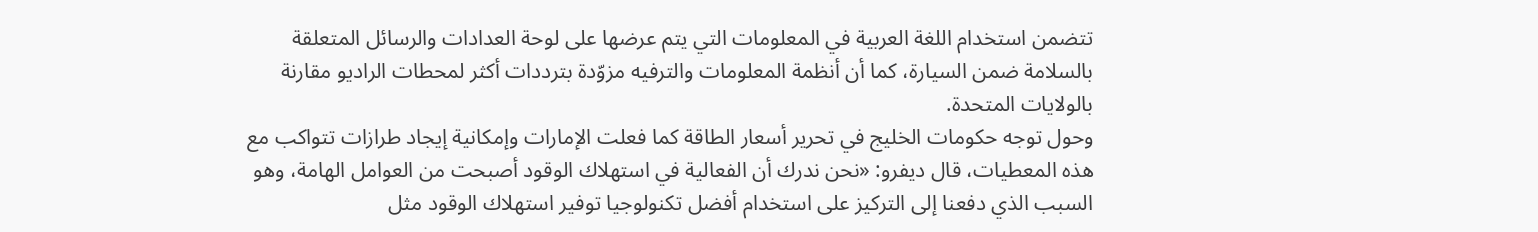تتضمن استخدام اللغة العربية في المعلومات التي يتم عرضها على لوحة العدادات والرسائل المتعلقة بالسلامة ضمن السيارة، كما أن أنظمة المعلومات والترفيه مزوّدة بترددات أكثر لمحطات الراديو مقارنة بالولايات المتحدة.
وحول توجه حكومات الخليج في تحرير أسعار الطاقة كما فعلت الإمارات وإمكانية إيجاد طرازات تتواكب مع هذه المعطيات، قال ديفرو: «نحن ندرك أن الفعالية في استهلاك الوقود أصبحت من العوامل الهامة، وهو السبب الذي دفعنا إلى التركيز على استخدام أفضل تكنولوجيا توفير استهلاك الوقود مثل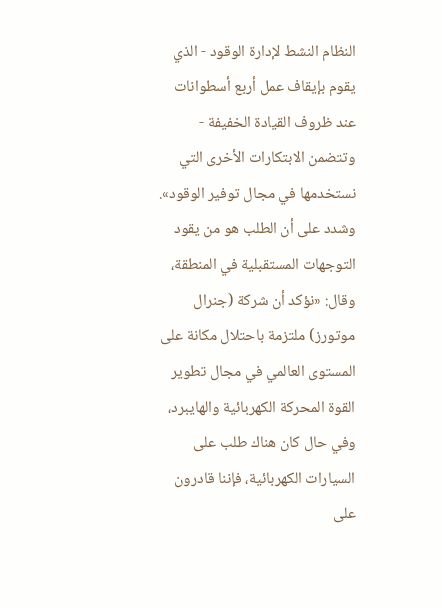النظام النشط لإدارة الوقود - الذي يقوم بإيقاف عمل أربع أسطوانات عند ظروف القيادة الخفيفة - وتتضمن الابتكارات الأخرى التي نستخدمها في مجال توفير الوقود».
وشدد على أن الطلب هو من يقود التوجهات المستقبلية في المنطقة، وقال: «نؤكد أن شركة (جنرال موتورز) ملتزمة باحتلال مكانة على المستوى العالمي في مجال تطوير القوة المحركة الكهربائية والهايبرد، وفي حال كان هناك طلب على السيارات الكهربائية، فإننا قادرون على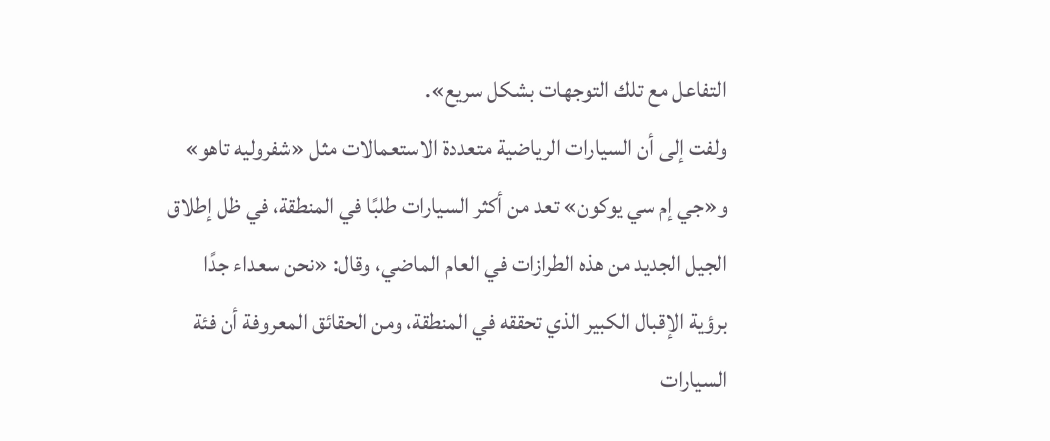التفاعل مع تلك التوجهات بشكل سريع».
ولفت إلى أن السيارات الرياضية متعددة الاستعمالات مثل «شفروليه تاهو» و«جي إم سي يوكون» تعد من أكثر السيارات طلبًا في المنطقة، في ظل إطلاق الجيل الجديد من هذه الطرازات في العام الماضي، وقال: «نحن سعداء جدًا برؤية الإقبال الكبير الذي تحققه في المنطقة، ومن الحقائق المعروفة أن فئة السيارات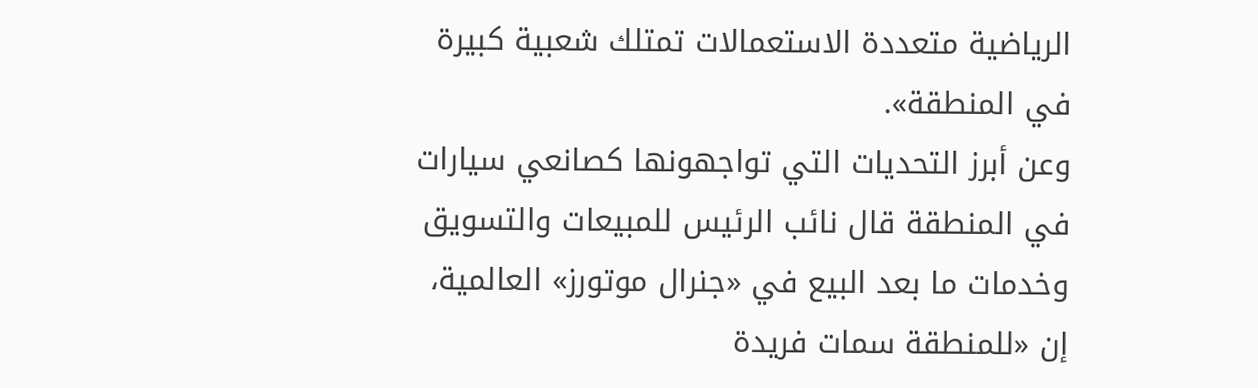الرياضية متعددة الاستعمالات تمتلك شعبية كبيرة في المنطقة».
وعن أبرز التحديات التي تواجهونها كصانعي سيارات في المنطقة قال نائب الرئيس للمبيعات والتسويق وخدمات ما بعد البيع في «جنرال موتورز» العالمية، إن «للمنطقة سمات فريدة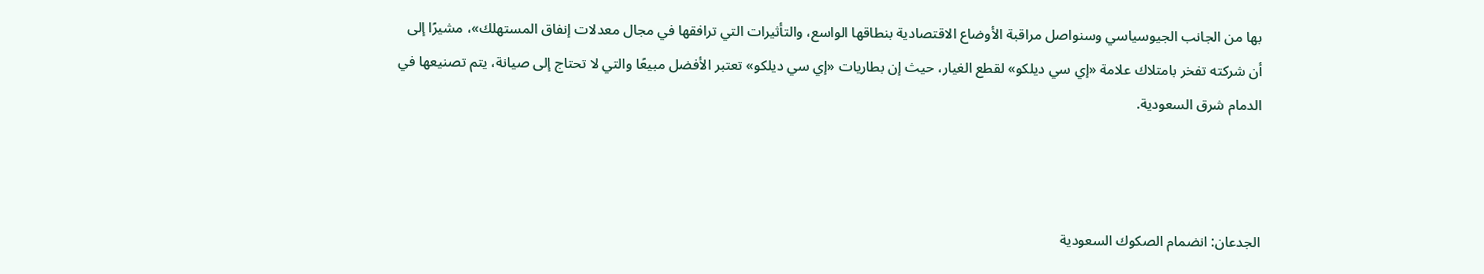بها من الجانب الجيوسياسي وسنواصل مراقبة الأوضاع الاقتصادية بنطاقها الواسع، والتأثيرات التي ترافقها في مجال معدلات إنفاق المستهلك»، مشيرًا إلى أن شركته تفخر بامتلاك علامة «إي سي ديلكو» لقطع الغيار، حيث إن بطاريات «إي سي ديلكو» تعتبر الأفضل مبيعًا والتي لا تحتاج إلى صيانة، يتم تصنيعها في الدمام شرق السعودية.



الجدعان: انضمام الصكوك السعودية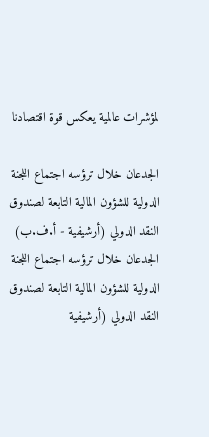لمؤشرات عالمية يعكس قوة اقتصادنا

الجدعان خلال ترؤسه اجتماع اللجنة الدولية للشؤون المالية التابعة لصندوق النقد الدولي (أرشيفية - أ.ف.ب)
الجدعان خلال ترؤسه اجتماع اللجنة الدولية للشؤون المالية التابعة لصندوق النقد الدولي (أرشيفية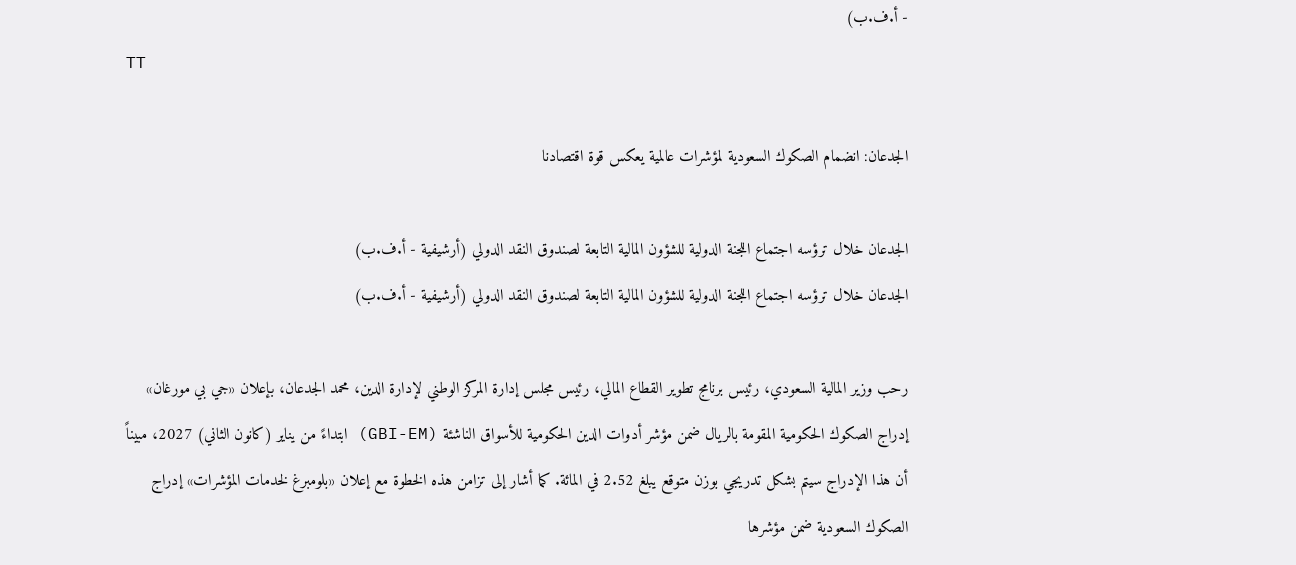- أ.ف.ب)
TT

الجدعان: انضمام الصكوك السعودية لمؤشرات عالمية يعكس قوة اقتصادنا

الجدعان خلال ترؤسه اجتماع اللجنة الدولية للشؤون المالية التابعة لصندوق النقد الدولي (أرشيفية - أ.ف.ب)
الجدعان خلال ترؤسه اجتماع اللجنة الدولية للشؤون المالية التابعة لصندوق النقد الدولي (أرشيفية - أ.ف.ب)

رحب وزير المالية السعودي، رئيس برنامج تطوير القطاع المالي، رئيس مجلس إدارة المركز الوطني لإدارة الدين، محمد الجدعان، بإعلان «جي بي مورغان» إدراج الصكوك الحكومية المقومة بالريال ضمن مؤشر أدوات الدين الحكومية للأسواق الناشئة (GBI-EM) ابتداءً من يناير (كانون الثاني) 2027، مبيناً أن هذا الإدراج سيتم بشكل تدريجي بوزن متوقع يبلغ 2.52 في المائة. كما أشار إلى تزامن هذه الخطوة مع إعلان «بلومبرغ لخدمات المؤشرات» إدراج الصكوك السعودية ضمن مؤشرها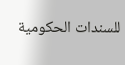للسندات الحكومية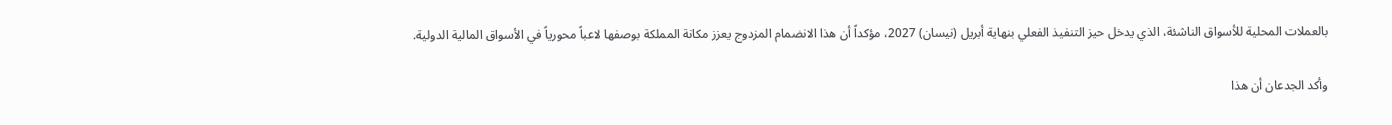بالعملات المحلية للأسواق الناشئة، الذي يدخل حيز التنفيذ الفعلي بنهاية أبريل (نيسان) 2027، مؤكداً أن هذا الانضمام المزدوج يعزز مكانة المملكة بوصفها لاعباً محورياً في الأسواق المالية الدولية.

وأكد الجدعان أن هذا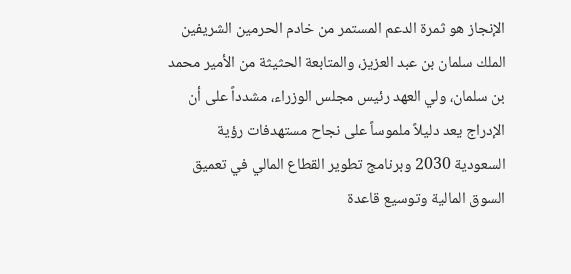الإنجاز هو ثمرة الدعم المستمر من خادم الحرمين الشريفين الملك سلمان بن عبد العزيز، والمتابعة الحثيثة من الأمير محمد بن سلمان، ولي العهد رئيس مجلس الوزراء، مشدداً على أن الإدراج يعد دليلاً ملموساً على نجاح مستهدفات رؤية السعودية 2030 وبرنامج تطوير القطاع المالي في تعميق السوق المالية وتوسيع قاعدة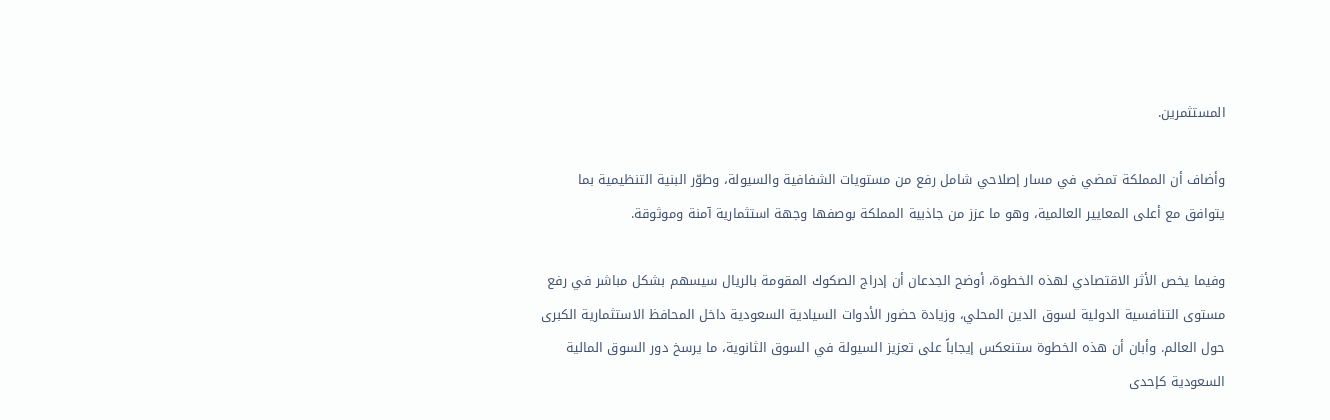المستثمرين.

وأضاف أن المملكة تمضي في مسار إصلاحي شامل رفع من مستويات الشفافية والسيولة، وطوّر البنية التنظيمية بما يتوافق مع أعلى المعايير العالمية، وهو ما عزز من جاذبية المملكة بوصفها وجهة استثمارية آمنة وموثوقة.

وفيما يخص الأثر الاقتصادي لهذه الخطوة، أوضح الجدعان أن إدراج الصكوك المقومة بالريال سيسهم بشكل مباشر في رفع مستوى التنافسية الدولية لسوق الدين المحلي، وزيادة حضور الأدوات السيادية السعودية داخل المحافظ الاستثمارية الكبرى حول العالم. وأبان أن هذه الخطوة ستنعكس إيجاباً على تعزيز السيولة في السوق الثانوية، ما يرسخ دور السوق المالية السعودية كإحدى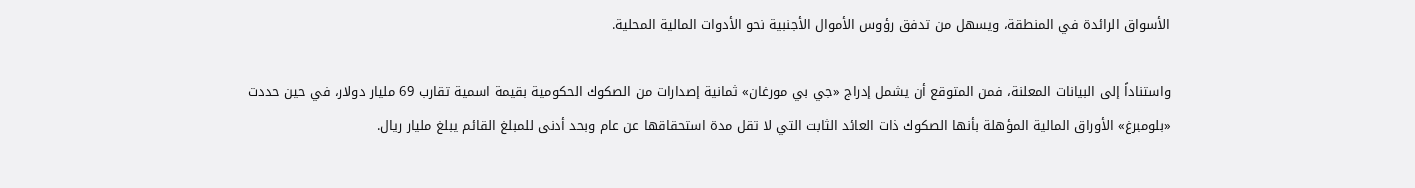الأسواق الرائدة في المنطقة، ويسهل من تدفق رؤوس الأموال الأجنبية نحو الأدوات المالية المحلية.

واستناداً إلى البيانات المعلنة، فمن المتوقع أن يشمل إدراج «جي بي مورغان» ثمانية إصدارات من الصكوك الحكومية بقيمة اسمية تقارب 69 مليار دولار، في حين حددت «بلومبرغ» الأوراق المالية المؤهلة بأنها الصكوك ذات العائد الثابت التي لا تقل مدة استحقاقها عن عام وبحد أدنى للمبلغ القائم يبلغ مليار ريال.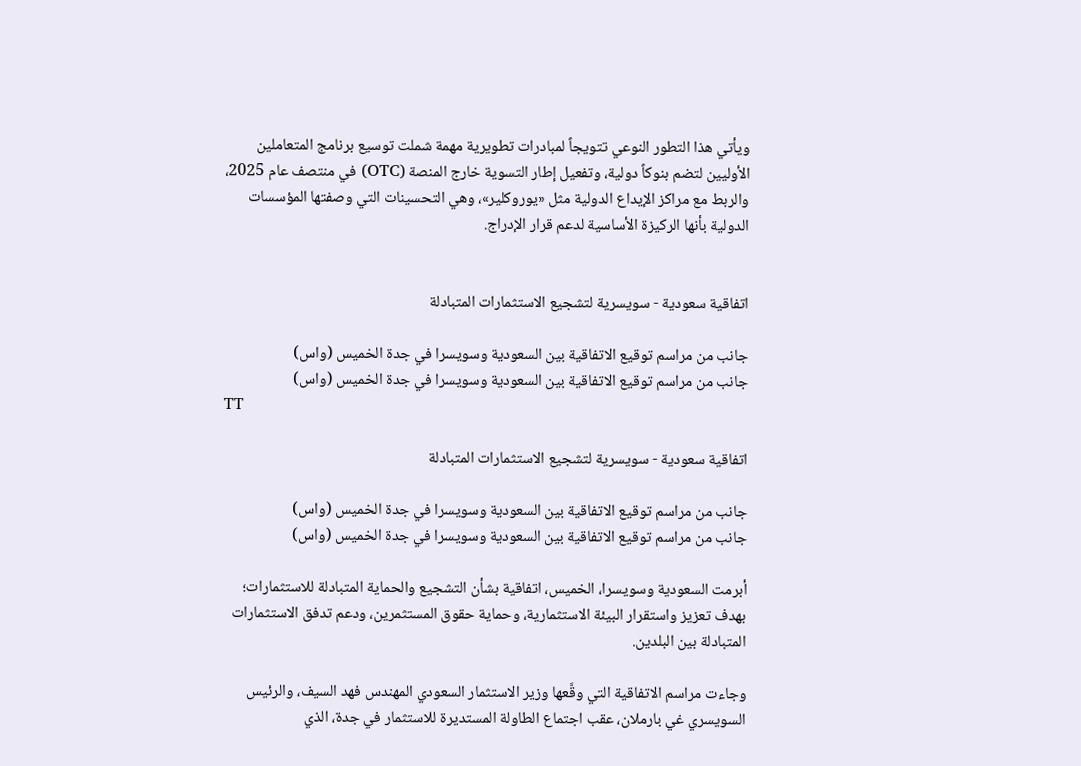ويأتي هذا التطور النوعي تتويجاً لمبادرات تطويرية مهمة شملت توسيع برنامج المتعاملين الأوليين لتضم بنوكاً دولية، وتفعيل إطار التسوية خارج المنصة (OTC) في منتصف عام 2025، والربط مع مراكز الإيداع الدولية مثل «يوروكلير»، وهي التحسينات التي وصفتها المؤسسات الدولية بأنها الركيزة الأساسية لدعم قرار الإدراج.


اتفاقية سعودية - سويسرية لتشجيع الاستثمارات المتبادلة

جانب من مراسم توقيع الاتفاقية بين السعودية وسويسرا في جدة الخميس (واس)
جانب من مراسم توقيع الاتفاقية بين السعودية وسويسرا في جدة الخميس (واس)
TT

اتفاقية سعودية - سويسرية لتشجيع الاستثمارات المتبادلة

جانب من مراسم توقيع الاتفاقية بين السعودية وسويسرا في جدة الخميس (واس)
جانب من مراسم توقيع الاتفاقية بين السعودية وسويسرا في جدة الخميس (واس)

أبرمت السعودية وسويسرا، الخميس، اتفاقية بشأن التشجيع والحماية المتبادلة للاستثمارات؛ بهدف تعزيز واستقرار البيئة الاستثمارية، وحماية حقوق المستثمرين، ودعم تدفق الاستثمارات المتبادلة بين البلدين.

وجاءت مراسم الاتفاقية التي وقَّعها وزير الاستثمار السعودي المهندس فهد السيف، والرئيس السويسري غي بارملان، عقب اجتماع الطاولة المستديرة للاستثمار في جدة، الذي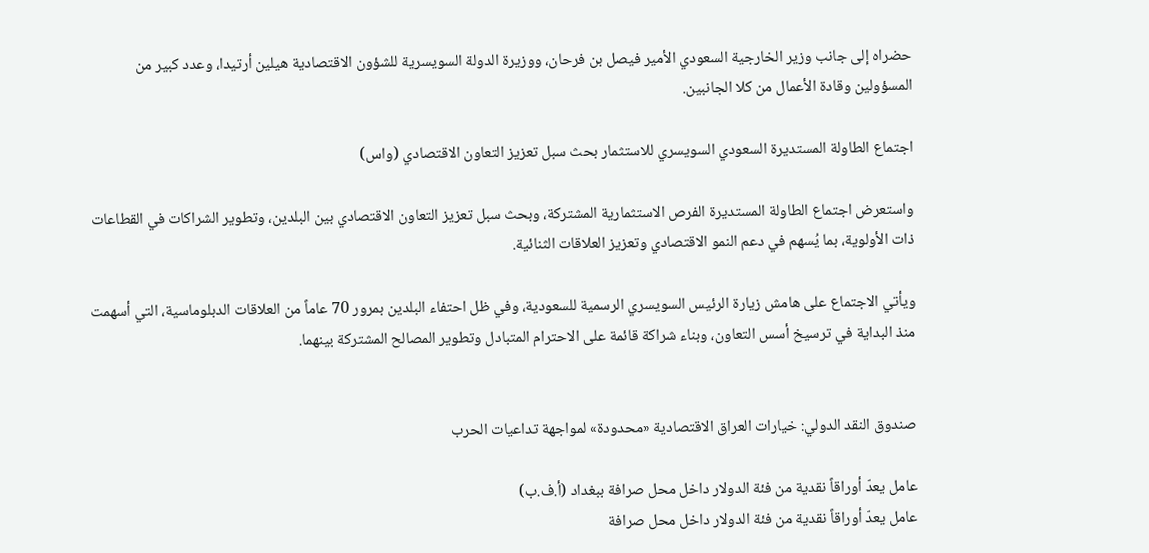حضراه إلى جانب وزير الخارجية السعودي الأمير فيصل بن فرحان، ووزيرة الدولة السويسرية للشؤون الاقتصادية هيلين أرتيدا، وعدد كبير من المسؤولين وقادة الأعمال من كلا الجانبين.

اجتماع الطاولة المستديرة السعودي السويسري للاستثمار بحث سبل تعزيز التعاون الاقتصادي (واس)

واستعرض اجتماع الطاولة المستديرة الفرص الاستثمارية المشتركة، وبحث سبل تعزيز التعاون الاقتصادي بين البلدين، وتطوير الشراكات في القطاعات ذات الأولوية، بما يُسهم في دعم النمو الاقتصادي وتعزيز العلاقات الثنائية.

ويأتي الاجتماع على هامش زيارة الرئيس السويسري الرسمية للسعودية، وفي ظل احتفاء البلدين بمرور 70 عاماً من العلاقات الدبلوماسية، التي أسهمت منذ البداية في ترسيخ أسس التعاون، وبناء شراكة قائمة على الاحترام المتبادل وتطوير المصالح المشتركة بينهما.


صندوق النقد الدولي: خيارات العراق الاقتصادية «محدودة» لمواجهة تداعيات الحرب

عامل يعدّ أوراقاً نقدية من فئة الدولار داخل محل صرافة ببغداد (أ.ف.ب)
عامل يعدّ أوراقاً نقدية من فئة الدولار داخل محل صرافة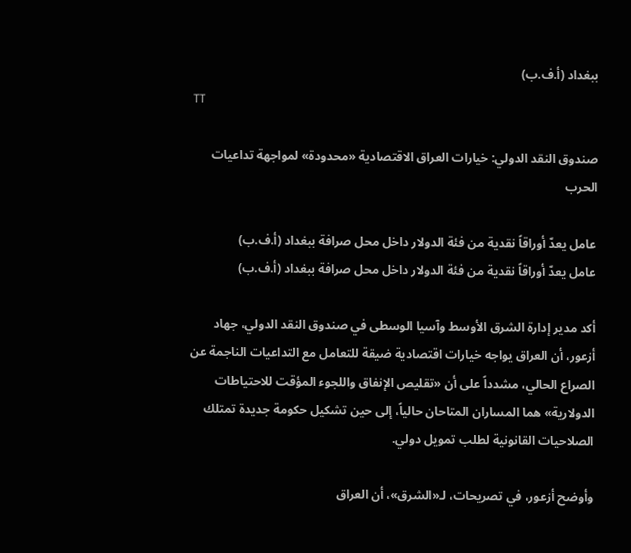ببغداد (أ.ف.ب)
TT

صندوق النقد الدولي: خيارات العراق الاقتصادية «محدودة» لمواجهة تداعيات الحرب

عامل يعدّ أوراقاً نقدية من فئة الدولار داخل محل صرافة ببغداد (أ.ف.ب)
عامل يعدّ أوراقاً نقدية من فئة الدولار داخل محل صرافة ببغداد (أ.ف.ب)

أكد مدير إدارة الشرق الأوسط وآسيا الوسطى في صندوق النقد الدولي، جهاد أزعور، أن العراق يواجه خيارات اقتصادية ضيقة للتعامل مع التداعيات الناجمة عن الصراع الحالي، مشدداً على أن «تقليص الإنفاق واللجوء المؤقت للاحتياطات الدولارية» هما المساران المتاحان حالياً، إلى حين تشكيل حكومة جديدة تمتلك الصلاحيات القانونية لطلب تمويل دولي.

وأوضح أزعور، في تصريحات، لـ«الشرق»، أن العراق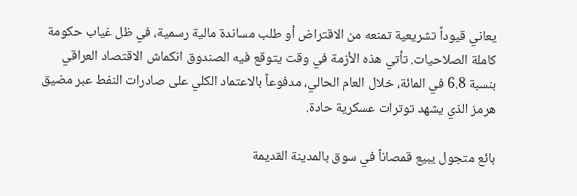يعاني قيوداً تشريعية تمنعه من الاقتراض أو طلب مساندة مالية رسمية، في ظل غياب حكومة كاملة الصلاحيات. تأتي هذه الأزمة في وقت يتوقع فيه الصندوق انكماش الاقتصاد العراقي بنسبة 6.8 في المائة، خلال العام الحالي، مدفوعاً بالاعتماد الكلي على صادرات النفط عبر مضيق هرمز الذي يشهد توترات عسكرية حادة.

بائع متجول يبيع قمصاناً في سوق بالمدينة القديمة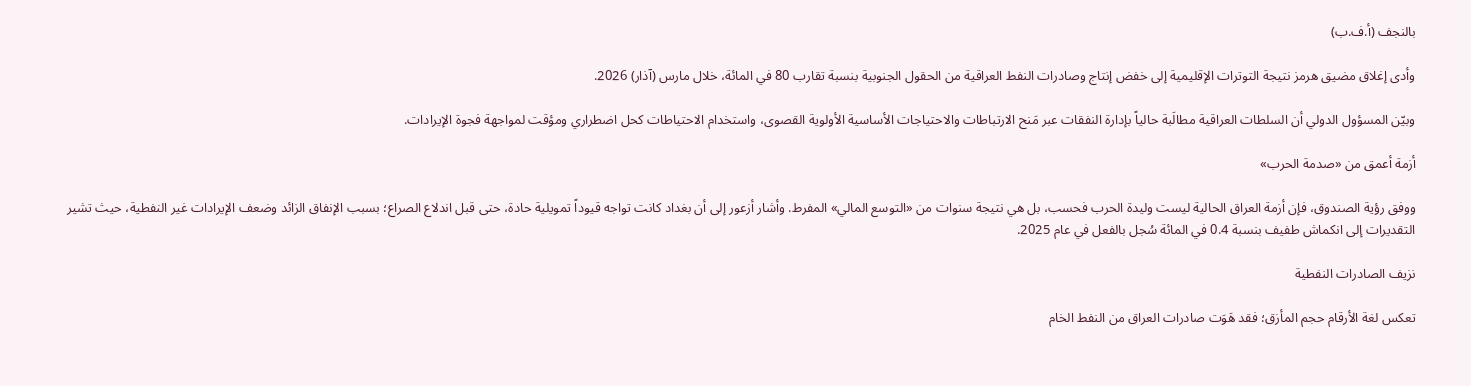بالنجف (أ.ف.ب)

وأدى إغلاق مضيق هرمز نتيجة التوترات الإقليمية إلى خفض إنتاج وصادرات النفط العراقية من الحقول الجنوبية بنسبة تقارب 80 في المائة، خلال مارس (آذار) 2026.

وبيّن المسؤول الدولي أن السلطات العراقية مطالَبة حالياً بإدارة النفقات عبر مَنح الارتباطات والاحتياجات الأساسية الأولوية القصوى، واستخدام الاحتياطات كحل اضطراري ومؤقت لمواجهة فجوة الإيرادات.

أزمة أعمق من «صدمة الحرب»

ووفق رؤية الصندوق، فإن أزمة العراق الحالية ليست وليدة الحرب فحسب، بل هي نتيجة سنوات من «التوسع المالي» المفرط. وأشار أزعور إلى أن بغداد كانت تواجه قيوداً تمويلية حادة، حتى قبل اندلاع الصراع؛ بسبب الإنفاق الزائد وضعف الإيرادات غير النفطية، حيث تشير التقديرات إلى انكماش طفيف بنسبة 0.4 في المائة سُجل بالفعل في عام 2025.

نزيف الصادرات النفطية

تعكس لغة الأرقام حجم المأزق؛ فقد هَوَت صادرات العراق من النفط الخام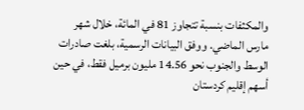والمكثفات بنسبة تتجاوز 81 في المائة، خلال شهر مارس الماضي. ووفق البيانات الرسمية، بلغت صادرات الوسط والجنوب نحو 14.56 مليون برميل فقط، في حين أسهم إقليم كردستان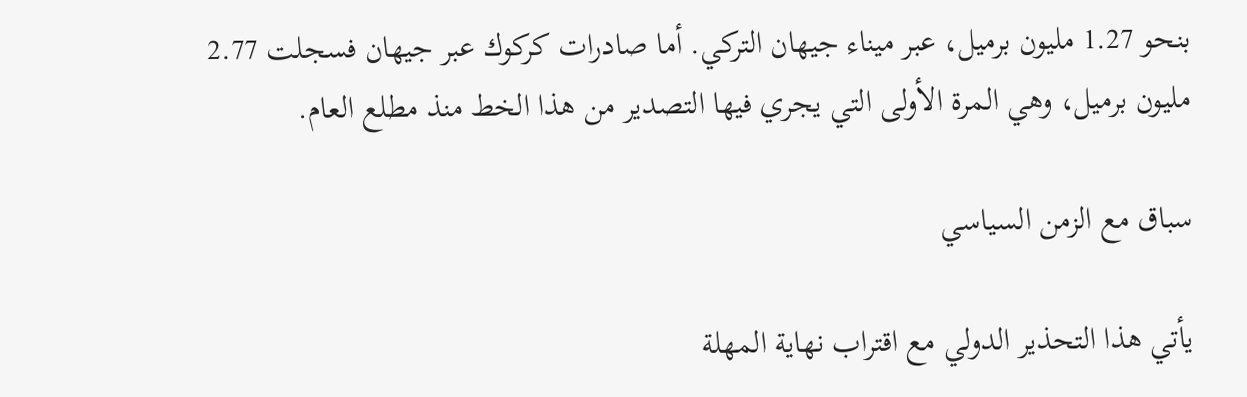بنحو 1.27 مليون برميل، عبر ميناء جيهان التركي. أما صادرات كركوك عبر جيهان فسجلت 2.77 مليون برميل، وهي المرة الأولى التي يجري فيها التصدير من هذا الخط منذ مطلع العام.

سباق مع الزمن السياسي

يأتي هذا التحذير الدولي مع اقتراب نهاية المهلة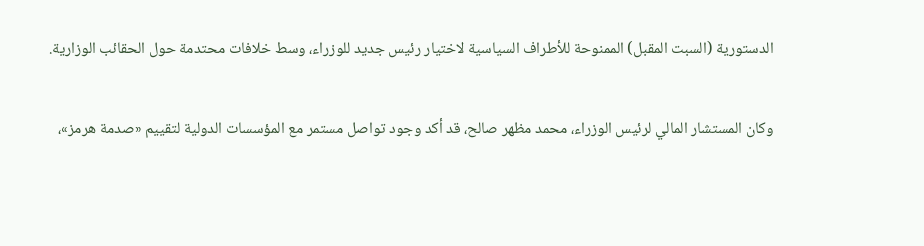الدستورية (السبت المقبل) الممنوحة للأطراف السياسية لاختيار رئيس جديد للوزراء، وسط خلافات محتدمة حول الحقائب الوزارية.

وكان المستشار المالي لرئيس الوزراء، محمد مظهر صالح، قد أكد وجود تواصل مستمر مع المؤسسات الدولية لتقييم «صدمة هرمز»،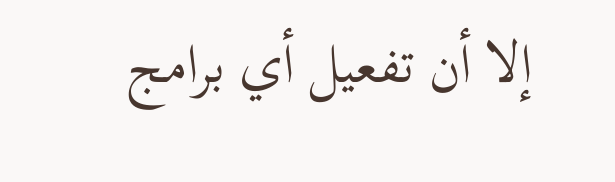إلا أن تفعيل أي برامج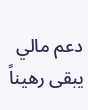دعم مالي يبقى رهيناً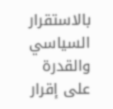بالاستقرار السياسي والقدرة على إقرار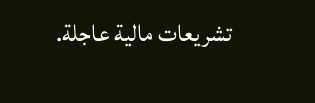تشريعات مالية عاجلة.